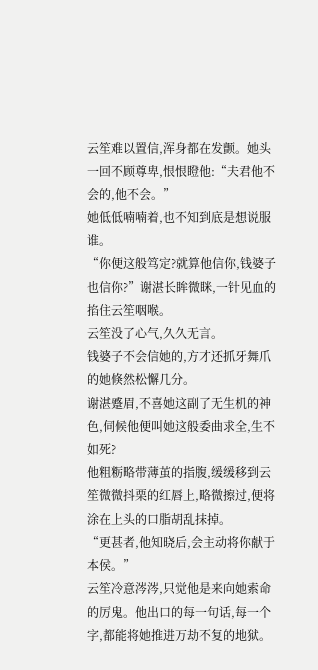云笙难以置信,浑身都在发颤。她头一回不顾尊卑,恨恨瞪他:“夫君他不会的,他不会。”
她低低喃喃着,也不知到底是想说服谁。
“你便这般笃定?就算他信你,钱婆子也信你?”谢湛长眸微眯,一针见血的掐住云笙咽喉。
云笙没了心气,久久无言。
钱婆子不会信她的,方才还抓牙舞爪的她倏然松懈几分。
谢湛蹙眉,不喜她这副了无生机的神色,伺候他便叫她这般委曲求全,生不如死?
他粗粝略带薄茧的指腹,缓缓移到云笙微微抖栗的红唇上,略微擦过,便将涂在上头的口脂胡乱抹掉。
“更甚者,他知晓后,会主动将你献于本侯。”
云笙冷意涔涔,只觉他是来向她索命的厉鬼。他出口的每一句话,每一个字,都能将她推进万劫不复的地狱。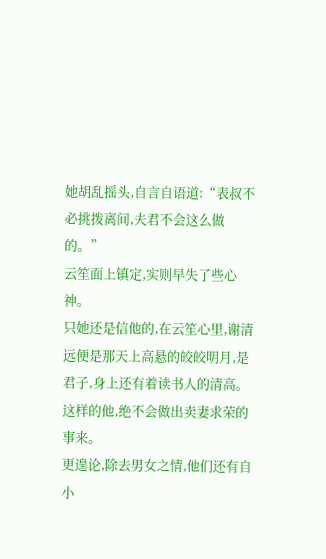她胡乱摇头,自言自语道:“表叔不必挑拨离间,夫君不会这么做的。”
云笙面上镇定,实则早失了些心神。
只她还是信他的,在云笙心里,谢清远便是那天上高悬的皎皎明月,是君子,身上还有着读书人的清高。这样的他,绝不会做出卖妻求荣的事来。
更遑论,除去男女之情,他们还有自小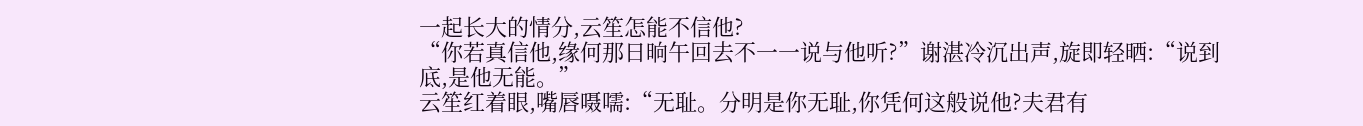一起长大的情分,云笙怎能不信他?
“你若真信他,缘何那日晌午回去不一一说与他听?”谢湛冷沉出声,旋即轻晒:“说到底,是他无能。”
云笙红着眼,嘴唇嗫嚅:“无耻。分明是你无耻,你凭何这般说他?夫君有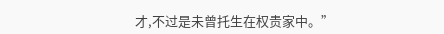才,不过是未曾托生在权贵家中。”